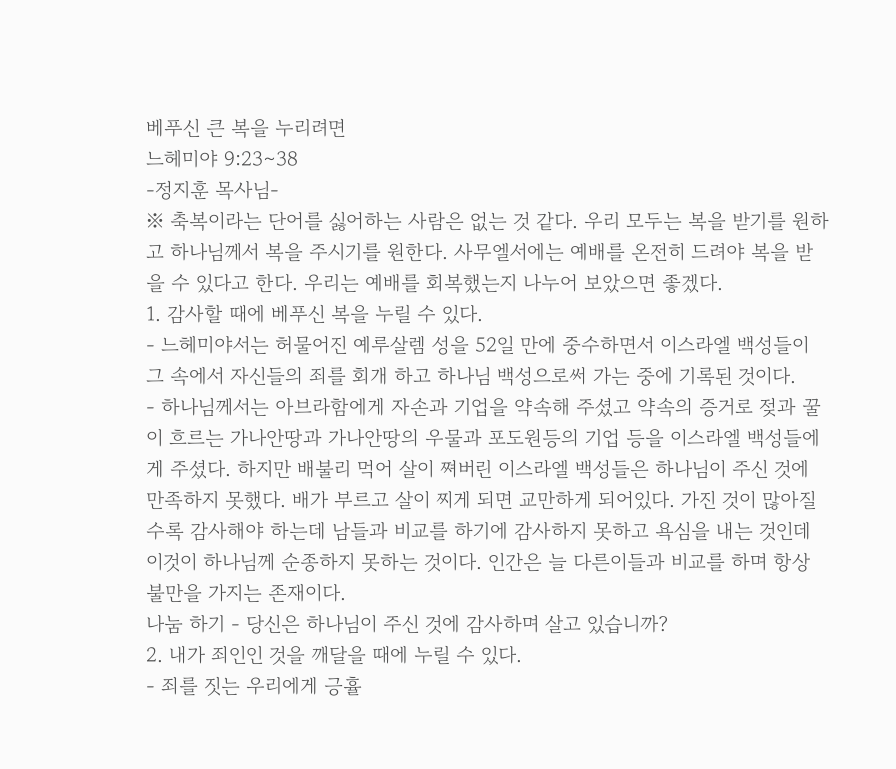베푸신 큰 복을 누리려면
느헤미야 9:23∼38
-정지훈 목사님-
※ 축복이라는 단어를 싫어하는 사람은 없는 것 같다. 우리 모두는 복을 받기를 원하고 하나님께서 복을 주시기를 원한다. 사무엘서에는 예배를 온전히 드려야 복을 받을 수 있다고 한다. 우리는 예배를 회복했는지 나누어 보았으면 좋겠다.
1. 감사할 때에 베푸신 복을 누릴 수 있다.
- 느헤미야서는 허물어진 예루살렘 성을 52일 만에 중수하면서 이스라엘 백성들이 그 속에서 자신들의 죄를 회개 하고 하나님 백성으로써 가는 중에 기록된 것이다.
- 하나님께서는 아브라함에게 자손과 기업을 약속해 주셨고 약속의 증거로 젖과 꿀이 흐르는 가나안땅과 가나안땅의 우물과 포도원등의 기업 등을 이스라엘 백성들에게 주셨다. 하지만 배불리 먹어 살이 쪄버린 이스라엘 백성들은 하나님이 주신 것에 만족하지 못했다. 배가 부르고 살이 찌게 되면 교만하게 되어있다. 가진 것이 많아질수록 감사해야 하는데 남들과 비교를 하기에 감사하지 못하고 욕심을 내는 것인데 이것이 하나님께 순종하지 못하는 것이다. 인간은 늘 다른이들과 비교를 하며 항상 불만을 가지는 존재이다.
나눔 하기 - 당신은 하나님이 주신 것에 감사하며 살고 있습니까?
2. 내가 죄인인 것을 깨달을 때에 누릴 수 있다.
- 죄를 짓는 우리에게 긍휼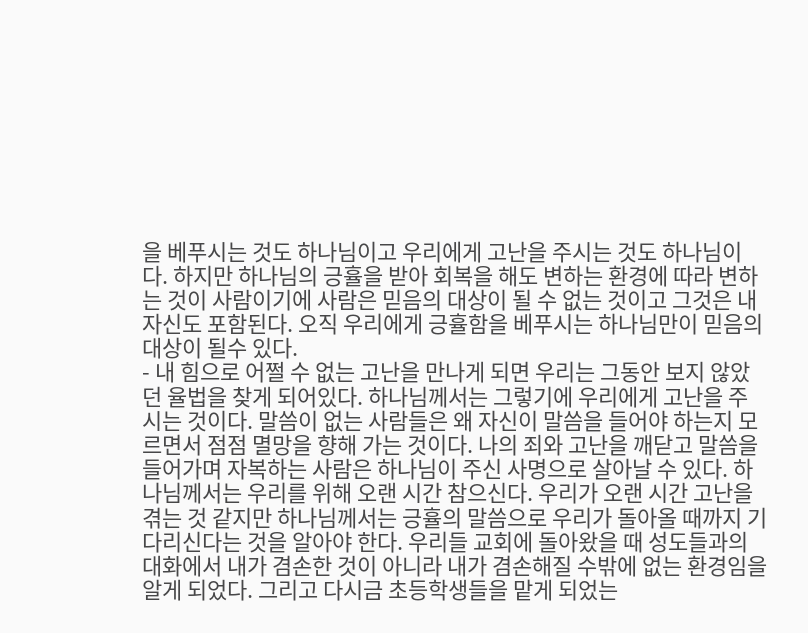을 베푸시는 것도 하나님이고 우리에게 고난을 주시는 것도 하나님이다. 하지만 하나님의 긍휼을 받아 회복을 해도 변하는 환경에 따라 변하는 것이 사람이기에 사람은 믿음의 대상이 될 수 없는 것이고 그것은 내 자신도 포함된다. 오직 우리에게 긍휼함을 베푸시는 하나님만이 믿음의 대상이 될수 있다.
- 내 힘으로 어쩔 수 없는 고난을 만나게 되면 우리는 그동안 보지 않았던 율법을 찾게 되어있다. 하나님께서는 그렇기에 우리에게 고난을 주시는 것이다. 말씀이 없는 사람들은 왜 자신이 말씀을 들어야 하는지 모르면서 점점 멸망을 향해 가는 것이다. 나의 죄와 고난을 깨닫고 말씀을 들어가며 자복하는 사람은 하나님이 주신 사명으로 살아날 수 있다. 하나님께서는 우리를 위해 오랜 시간 참으신다. 우리가 오랜 시간 고난을 겪는 것 같지만 하나님께서는 긍휼의 말씀으로 우리가 돌아올 때까지 기다리신다는 것을 알아야 한다. 우리들 교회에 돌아왔을 때 성도들과의 대화에서 내가 겸손한 것이 아니라 내가 겸손해질 수밖에 없는 환경임을 알게 되었다. 그리고 다시금 초등학생들을 맡게 되었는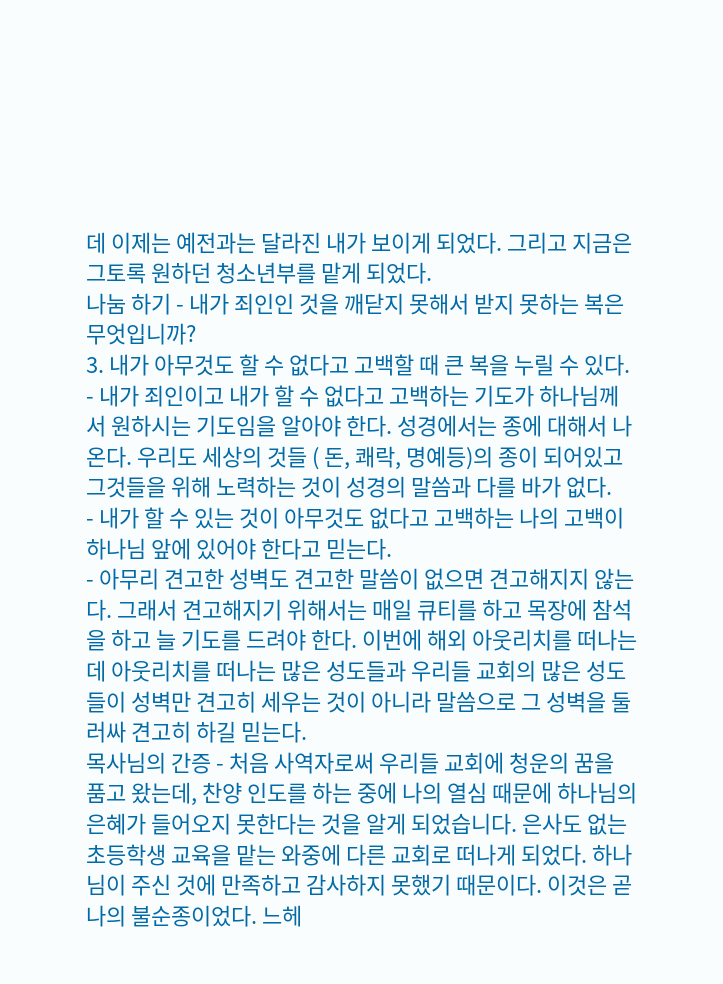데 이제는 예전과는 달라진 내가 보이게 되었다. 그리고 지금은 그토록 원하던 청소년부를 맡게 되었다.
나눔 하기 - 내가 죄인인 것을 깨닫지 못해서 받지 못하는 복은 무엇입니까?
3. 내가 아무것도 할 수 없다고 고백할 때 큰 복을 누릴 수 있다.
- 내가 죄인이고 내가 할 수 없다고 고백하는 기도가 하나님께서 원하시는 기도임을 알아야 한다. 성경에서는 종에 대해서 나온다. 우리도 세상의 것들 ( 돈, 쾌락, 명예등)의 종이 되어있고 그것들을 위해 노력하는 것이 성경의 말씀과 다를 바가 없다.
- 내가 할 수 있는 것이 아무것도 없다고 고백하는 나의 고백이 하나님 앞에 있어야 한다고 믿는다.
- 아무리 견고한 성벽도 견고한 말씀이 없으면 견고해지지 않는다. 그래서 견고해지기 위해서는 매일 큐티를 하고 목장에 참석을 하고 늘 기도를 드려야 한다. 이번에 해외 아웃리치를 떠나는데 아웃리치를 떠나는 많은 성도들과 우리들 교회의 많은 성도들이 성벽만 견고히 세우는 것이 아니라 말씀으로 그 성벽을 둘러싸 견고히 하길 믿는다.
목사님의 간증 - 처음 사역자로써 우리들 교회에 청운의 꿈을 품고 왔는데, 찬양 인도를 하는 중에 나의 열심 때문에 하나님의 은혜가 들어오지 못한다는 것을 알게 되었습니다. 은사도 없는 초등학생 교육을 맡는 와중에 다른 교회로 떠나게 되었다. 하나님이 주신 것에 만족하고 감사하지 못했기 때문이다. 이것은 곧 나의 불순종이었다. 느헤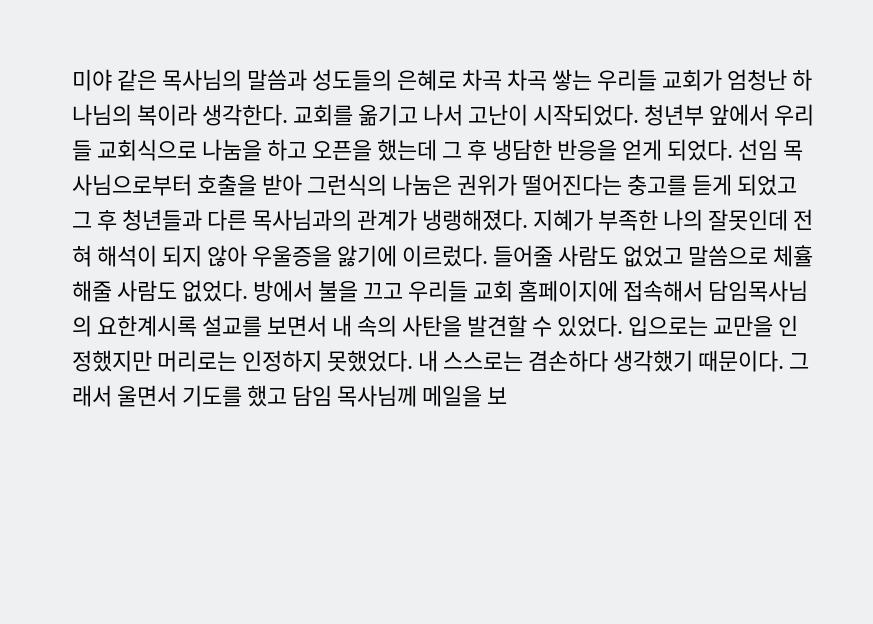미야 같은 목사님의 말씀과 성도들의 은혜로 차곡 차곡 쌓는 우리들 교회가 엄청난 하나님의 복이라 생각한다. 교회를 옮기고 나서 고난이 시작되었다. 청년부 앞에서 우리들 교회식으로 나눔을 하고 오픈을 했는데 그 후 냉담한 반응을 얻게 되었다. 선임 목사님으로부터 호출을 받아 그런식의 나눔은 권위가 떨어진다는 충고를 듣게 되었고 그 후 청년들과 다른 목사님과의 관계가 냉랭해졌다. 지혜가 부족한 나의 잘못인데 전혀 해석이 되지 않아 우울증을 앓기에 이르렀다. 들어줄 사람도 없었고 말씀으로 체휼해줄 사람도 없었다. 방에서 불을 끄고 우리들 교회 홈페이지에 접속해서 담임목사님의 요한계시록 설교를 보면서 내 속의 사탄을 발견할 수 있었다. 입으로는 교만을 인정했지만 머리로는 인정하지 못했었다. 내 스스로는 겸손하다 생각했기 때문이다. 그래서 울면서 기도를 했고 담임 목사님께 메일을 보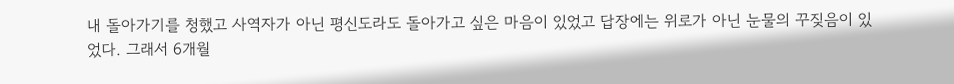내 돌아가기를 청했고 사역자가 아닌 평신도라도 돌아가고 싶은 마음이 있었고 답장에는 위로가 아닌 눈물의 꾸짖음이 있었다. 그래서 6개월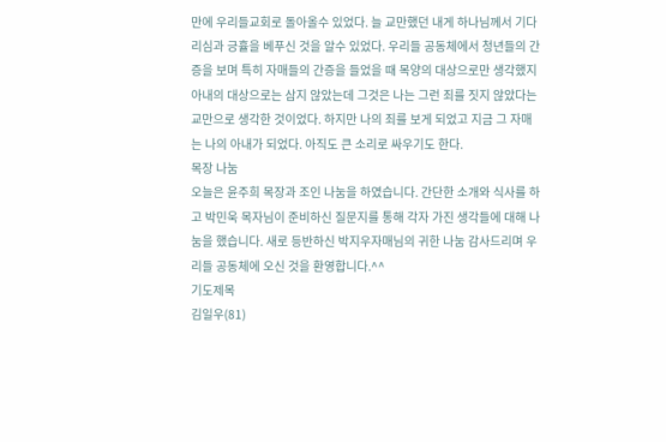만에 우리들교회로 돌아올수 있었다. 늘 교만했던 내게 하나님께서 기다리심과 긍휼을 베푸신 것을 알수 있었다. 우리들 공동체에서 청년들의 간증을 보며 특히 자매들의 간증을 들었을 때 목양의 대상으로만 생각했지 아내의 대상으로는 삼지 않았는데 그것은 나는 그런 죄를 짓지 않았다는 교만으로 생각한 것이었다. 하지만 나의 죄를 보게 되었고 지금 그 자매는 나의 아내가 되었다. 아직도 큰 소리로 싸우기도 한다.
목장 나눔
오늘은 윤주희 목장과 조인 나눔을 하였습니다. 간단한 소개와 식사를 하고 박민욱 목자님이 준비하신 질문지를 통해 각자 가진 생각들에 대해 나눔을 했습니다. 새로 등반하신 박지우자매님의 귀한 나눔 감사드리며 우리들 공동체에 오신 것을 환영합니다.^^
기도제목
김일우(81)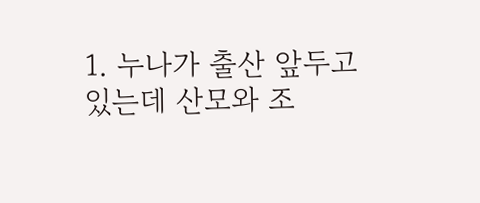1. 누나가 출산 앞두고 있는데 산모와 조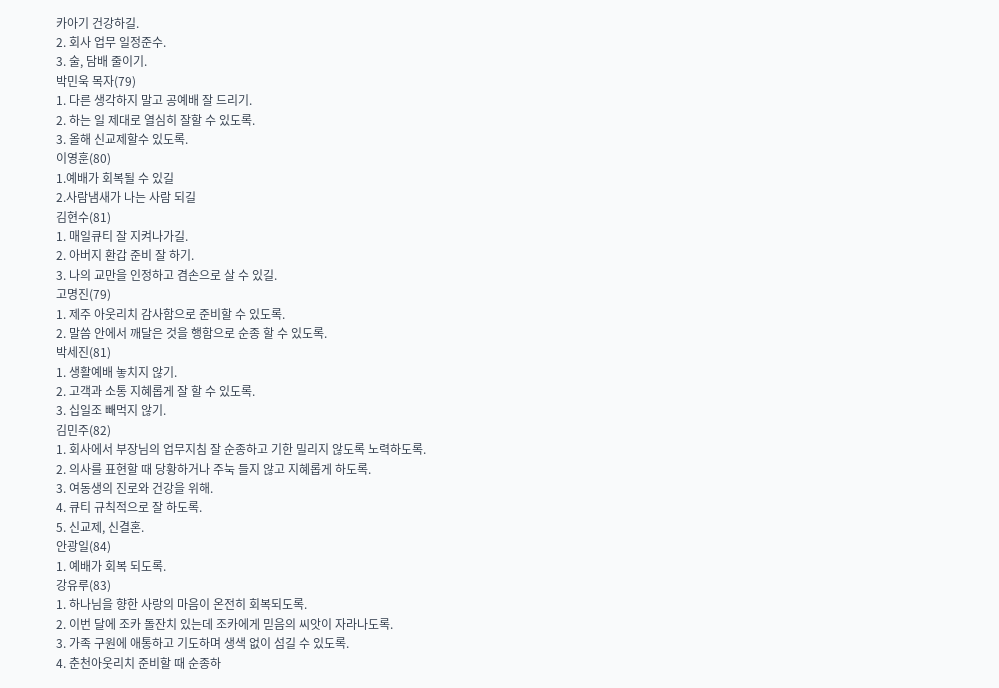카아기 건강하길.
2. 회사 업무 일정준수.
3. 술, 담배 줄이기.
박민욱 목자(79)
1. 다른 생각하지 말고 공예배 잘 드리기.
2. 하는 일 제대로 열심히 잘할 수 있도록.
3. 올해 신교제할수 있도록.
이영훈(80)
1.예배가 회복될 수 있길
2.사람냄새가 나는 사람 되길
김현수(81)
1. 매일큐티 잘 지켜나가길.
2. 아버지 환갑 준비 잘 하기.
3. 나의 교만을 인정하고 겸손으로 살 수 있길.
고명진(79)
1. 제주 아웃리치 감사함으로 준비할 수 있도록.
2. 말씀 안에서 깨달은 것을 행함으로 순종 할 수 있도록.
박세진(81)
1. 생활예배 놓치지 않기.
2. 고객과 소통 지혜롭게 잘 할 수 있도록.
3. 십일조 빼먹지 않기.
김민주(82)
1. 회사에서 부장님의 업무지침 잘 순종하고 기한 밀리지 않도록 노력하도록.
2. 의사를 표현할 때 당황하거나 주눅 들지 않고 지혜롭게 하도록.
3. 여동생의 진로와 건강을 위해.
4. 큐티 규칙적으로 잘 하도록.
5. 신교제, 신결혼.
안광일(84)
1. 예배가 회복 되도록.
강유루(83)
1. 하나님을 향한 사랑의 마음이 온전히 회복되도록.
2. 이번 달에 조카 돌잔치 있는데 조카에게 믿음의 씨앗이 자라나도록.
3. 가족 구원에 애통하고 기도하며 생색 없이 섬길 수 있도록.
4. 춘천아웃리치 준비할 때 순종하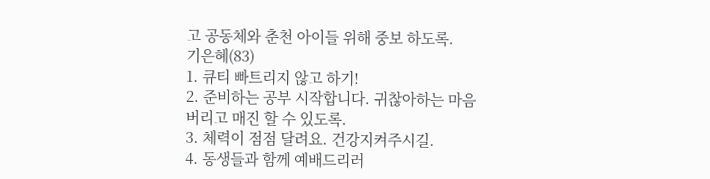고 공동체와 춘천 아이들 위해 중보 하도록.
기은혜(83)
1. 큐티 빠트리지 않고 하기!
2. 준비하는 공부 시작합니다. 귀찮아하는 마음 버리고 매진 할 수 있도록.
3. 체력이 점점 달려요. 건강지켜주시길.
4. 동생들과 함께 예배드리러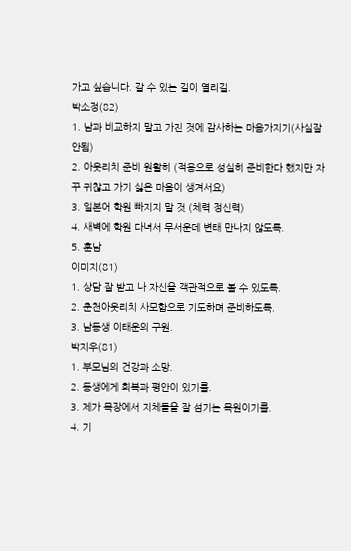가고 싶습니다. 갈 수 있는 길이 열리길.
박소정(82)
1. 남과 비교하지 말고 가진 것에 감사하는 마음가지기(사실잘안됨)
2. 아웃리치 준비 원활히 (적용으로 성실히 준비한다 했지만 자꾸 귀찮고 가기 싫은 마음이 생겨서요)
3. 일본어 학원 빠지지 말 것 (체력 정신력)
4. 새벽에 학원 다녀서 무서운데 변태 만나지 않도록.
5. 훈남
이미지(81)
1. 상담 잘 받고 나 자신을 객관적으로 볼 수 있도록.
2. 춘천아웃리치 사모함으로 기도하며 준비하도록.
3. 남동생 이태운의 구원.
박지우(81)
1. 부모님의 건강과 소망.
2. 동생에게 회복과 평안이 있기를.
3. 제가 목장에서 지체들을 잘 섬기는 목원이기를.
4. 기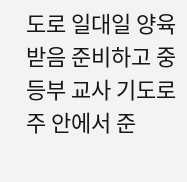도로 일대일 양육 받음 준비하고 중등부 교사 기도로 주 안에서 준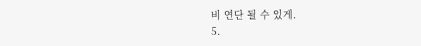비 연단 될 수 있게.
5.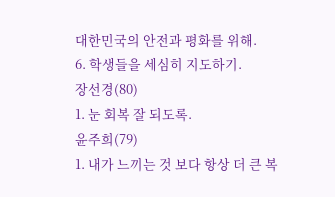대한민국의 안전과 평화를 위해.
6. 학생들을 세심히 지도하기.
장선경(80)
1. 눈 회복 잘 되도록.
윤주희(79)
1. 내가 느끼는 것 보다 항상 더 큰 복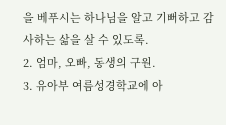을 베푸시는 하나님을 알고 기뻐하고 감사하는 삶을 살 수 있도록.
2. 엄마, 오빠, 동생의 구원.
3. 유아부 여름성경학교에 아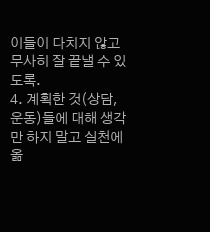이들이 다치지 않고 무사히 잘 끝낼 수 있도록.
4. 계획한 것(상담, 운동)들에 대해 생각만 하지 말고 실천에 옮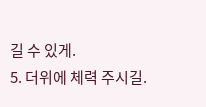길 수 있게.
5. 더위에 체력 주시길.